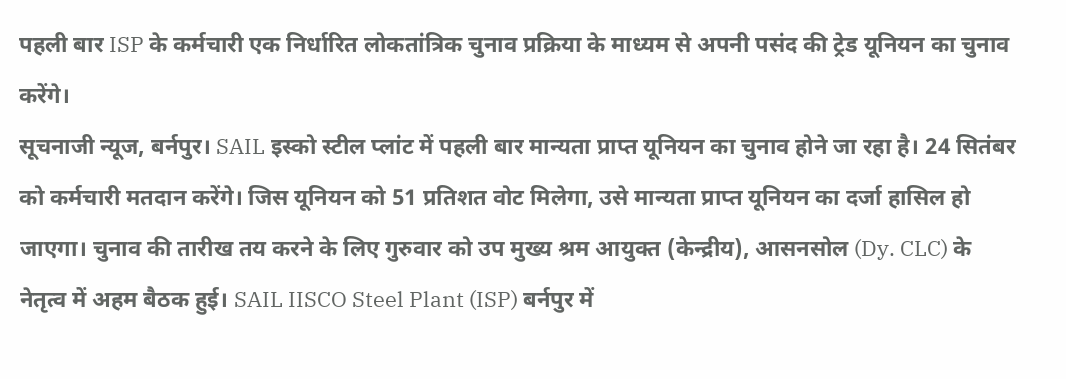पहली बार ISP के कर्मचारी एक निर्धारित लोकतांत्रिक चुनाव प्रक्रिया के माध्यम से अपनी पसंद की ट्रेड यूनियन का चुनाव करेंगे।
सूचनाजी न्यूज, बर्नपुर। SAIL इस्को स्टील प्लांट में पहली बार मान्यता प्राप्त यूनियन का चुनाव होने जा रहा है। 24 सितंबर को कर्मचारी मतदान करेंगे। जिस यूनियन को 51 प्रतिशत वोट मिलेगा, उसे मान्यता प्राप्त यूनियन का दर्जा हासिल हो जाएगा। चुनाव की तारीख तय करने के लिए गुरुवार को उप मुख्य श्रम आयुक्त (केन्द्रीय), आसनसोल (Dy. CLC) के नेतृत्व में अहम बैठक हुई। SAIL IISCO Steel Plant (ISP) बर्नपुर में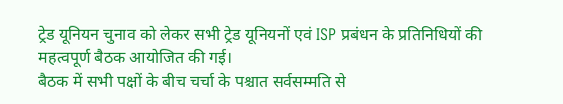ट्रेड यूनियन चुनाव को लेकर सभी ट्रेड यूनियनों एवं ISP प्रबंधन के प्रतिनिधियों की महत्वपूर्ण बैठक आयोजित की गई।
बैठक में सभी पक्षों के बीच चर्चा के पश्चात सर्वसम्मति से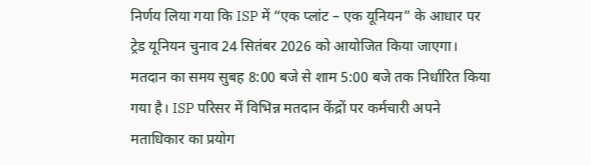निर्णय लिया गया कि ISP में “एक प्लांट – एक यूनियन” के आधार पर ट्रेड यूनियन चुनाव 24 सितंबर 2026 को आयोजित किया जाएगा। मतदान का समय सुबह 8:00 बजे से शाम 5:00 बजे तक निर्धारित किया गया है। ISP परिसर में विभिन्न मतदान केंद्रों पर कर्मचारी अपने मताधिकार का प्रयोग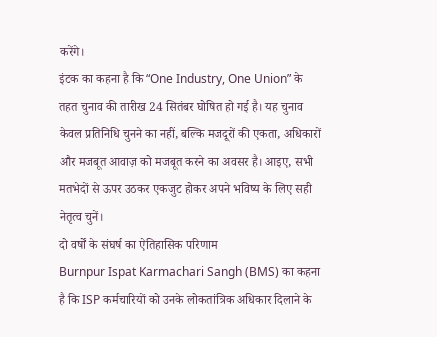करेंगे।
इंटक का कहना है कि “One Industry, One Union” के तहत चुनाव की तारीख 24 सितंबर घोषित हो गई है। यह चुनाव केवल प्रतिनिधि चुनने का नहीं, बल्कि मजदूरों की एकता, अधिकारों और मजबूत आवाज़ को मजबूत करने का अवसर है। आइए, सभी मतभेदों से ऊपर उठकर एकजुट होकर अपने भविष्य के लिए सही नेतृत्व चुनें।
दो वर्षों के संघर्ष का ऐतिहासिक परिणाम
Burnpur Ispat Karmachari Sangh (BMS) का कहना है कि ISP कर्मचारियों को उनके लोकतांत्रिक अधिकार दिलाने के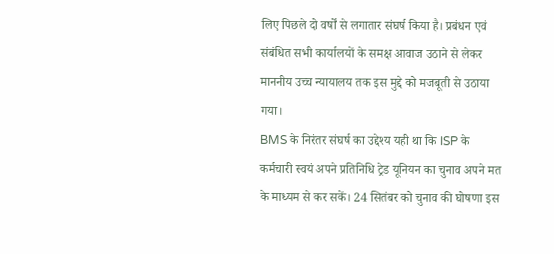लिए पिछले दो वर्षों से लगातार संघर्ष किया है। प्रबंधन एवं संबंधित सभी कार्यालयों के समक्ष आवाज उठाने से लेकर माननीय उच्च न्यायालय तक इस मुद्दे को मजबूती से उठाया गया।
BMS के निरंतर संघर्ष का उद्देश्य यही था कि ISP के कर्मचारी स्वयं अपने प्रतिनिधि ट्रेड यूनियन का चुनाव अपने मत के माध्यम से कर सकें। 24 सितंबर को चुनाव की घोषणा इस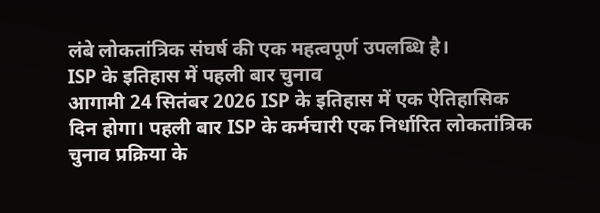लंबे लोकतांत्रिक संघर्ष की एक महत्वपूर्ण उपलब्धि है।
ISP के इतिहास में पहली बार चुनाव
आगामी 24 सितंबर 2026 ISP के इतिहास में एक ऐतिहासिक दिन होगा। पहली बार ISP के कर्मचारी एक निर्धारित लोकतांत्रिक चुनाव प्रक्रिया के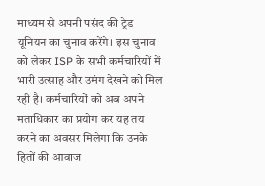माध्यम से अपनी पसंद की ट्रेड यूनियन का चुनाव करेंगे। इस चुनाव को लेकर ISP के सभी कर्मचारियों में भारी उत्साह और उमंग देखने को मिल रही है। कर्मचारियों को अब अपने मताधिकार का प्रयोग कर यह तय करने का अवसर मिलेगा कि उनके हितों की आवाज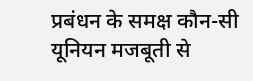प्रबंधन के समक्ष कौन-सी यूनियन मजबूती से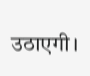उठाएगी।